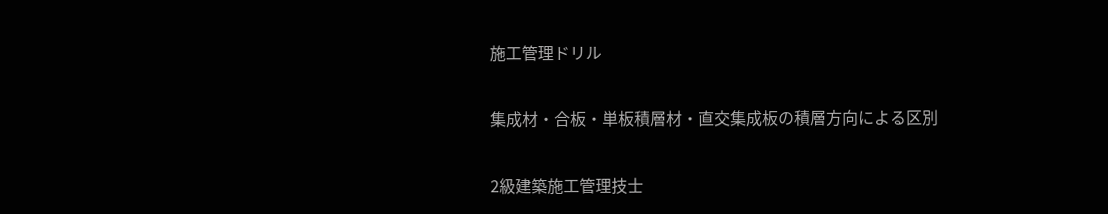施工管理ドリル

集成材・合板・単板積層材・直交集成板の積層方向による区別

2級建築施工管理技士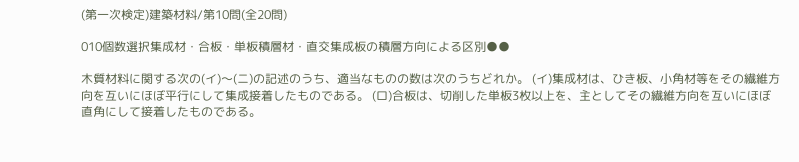(第一次検定)建築材料/第10問(全20問)

010個数選択集成材・合板・単板積層材・直交集成板の積層方向による区別●●

木質材料に関する次の(イ)〜(ニ)の記述のうち、適当なものの数は次のうちどれか。 (イ)集成材は、ひき板、小角材等をその繊維方向を互いにほぼ平行にして集成接着したものである。 (ロ)合板は、切削した単板3枚以上を、主としてその繊維方向を互いにほぼ直角にして接着したものである。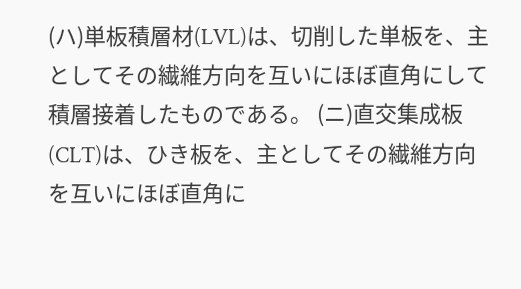(ハ)単板積層材(LVL)は、切削した単板を、主としてその繊維方向を互いにほぼ直角にして積層接着したものである。 (ニ)直交集成板(CLT)は、ひき板を、主としてその繊維方向を互いにほぼ直角に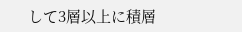して3層以上に積層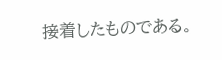接着したものである。